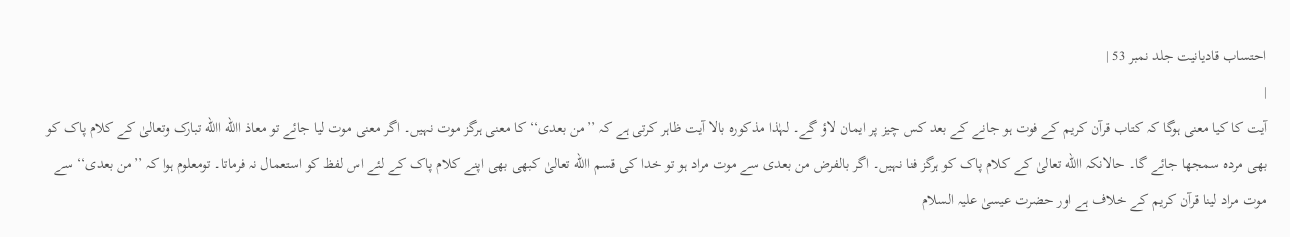احتساب قادیانیت جلد نمبر 53 |
|
آیت کا کیا معنی ہوگا کہ کتاب قرآن کریم کے فوت ہو جانے کے بعد کس چیز پر ایمان لاؤ گے۔ لہٰذا مذکورہ بالا آیت ظاہر کرتی ہے کہ ’’من بعدی‘‘ کا معنی ہرگز موت نہیں۔ اگر معنی موت لیا جائے تو معاذ االله االله تبارک وتعالیٰ کے کلام پاک کو بھی مردہ سمجھا جائے گا۔ حالانکہ االله تعالیٰ کے کلام پاک کو ہرگز فنا نہیں۔ اگر بالفرض من بعدی سے موت مراد ہو تو خدا کی قسم االله تعالیٰ کبھی بھی اپنے کلام پاک کے لئے اس لفظ کو استعمال نہ فرماتا۔ تومعلوم ہوا کہ ’’من بعدی‘‘ سے موت مراد لینا قرآن کریم کے خلاف ہے اور حضرت عیسیٰ علیہ السلام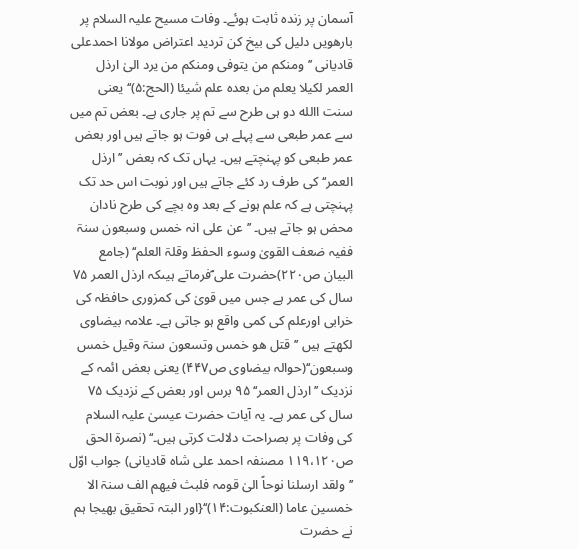آسمان پر زندہ ثابت ہوئے۔ وفات مسیح علیہ السلام پر بارھویں دلیل کی بیخ کن تردید اعتراض مولانا احمدعلی قادیانی ’’ومنکم من یتوفی ومنکم من یرد الیٰ ارذل العمر لکیلا یعلم من بعدہ علم شیئا (الحج:۵)‘‘ یعنی سنت االله دو ہی طرح سے تم پر جاری ہے۔ بعض تم میں سے عمر طبعی سے پہلے ہی فوت ہو جاتے ہیں اور بعض عمر طبعی کو پہنچتے ہیں۔ یہاں تک کہ بعض ’’ارذل العمر‘‘کی طرف رد کئے جاتے ہیں اور نوبت اس حد تک پہنچتی ہے کہ علم ہونے کے بعد وہ بچے کی طرح نادان محض ہو جاتے ہیں۔ ’’عن علی انہ خمس وسبعون سنۃ ففیہ ضعف القویٰ وسوء الحفظ وقلۃ العلم‘‘ (جامع البیان ص۲۲۰)حضرت علی ؐفرماتے ہیںکہ ارذل العمر ۷۵ سال کی عمر ہے جس میں قویٰ کی کمزوری حافظہ کی خرابی اورعلم کی کمی واقع ہو جاتی ہے۔ علامہ بیضاوی لکھتے ہیں ’’قتل ھو خمس وتسعون سنۃ وقیل خمس وسبعون‘‘(حوالہ بیضاوی ص۴۴۷) یعنی بعض ائمہ کے نزدیک ’’ارذل العمر‘‘ ۹۵ برس اور بعض کے نزدیک ۷۵ سال کی عمر ہے۔ یہ آیات حضرت عیسیٰ علیہ السلام کی وفات پر بصراحت دلالت کرتی ہیں۔‘‘ (نصرۃ الحق ص۱۱۹،۱۲۰ مصنفہ احمد علی شاہ قادیانی) جواب اوّل ’’ولقد ارسلنا نوحاً الیٰ قومہ فلبث فیھم الف سنۃ الا خمسین عاما (العنکبوت:۱۴)‘‘{اور البتہ تحقیق بھیجا ہم نے حضرت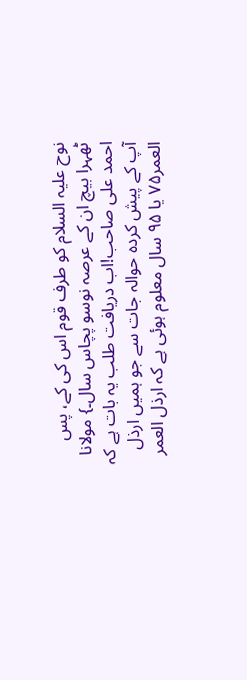نوح علیہ السلام کو طرف قوم اس کی کے، پس ٹھہرا بیچ ان کے عرصہ نوسو پچاس سال۔} مولانا احمد علی صاحب!اب دریافت طلب یہ بات ہے کہ آپ کے پیش کردہ حوالہ جات سے جو ہمیں ارذل العمر۷۵ یا ۹۵ سال معلوم ہوئی ہے کہ ارذل العمر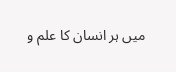میں ہر انسان کا علم و